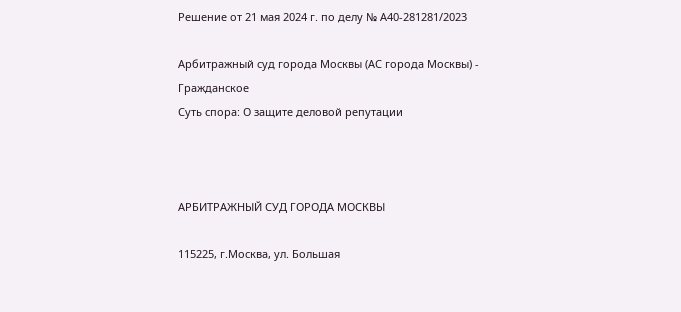Решение от 21 мая 2024 г. по делу № А40-281281/2023

Арбитражный суд города Москвы (АС города Москвы) - Гражданское
Суть спора: О защите деловой репутации



АРБИТРАЖНЫЙ СУД ГОРОДА МОСКВЫ

115225, г.Москва, ул. Большая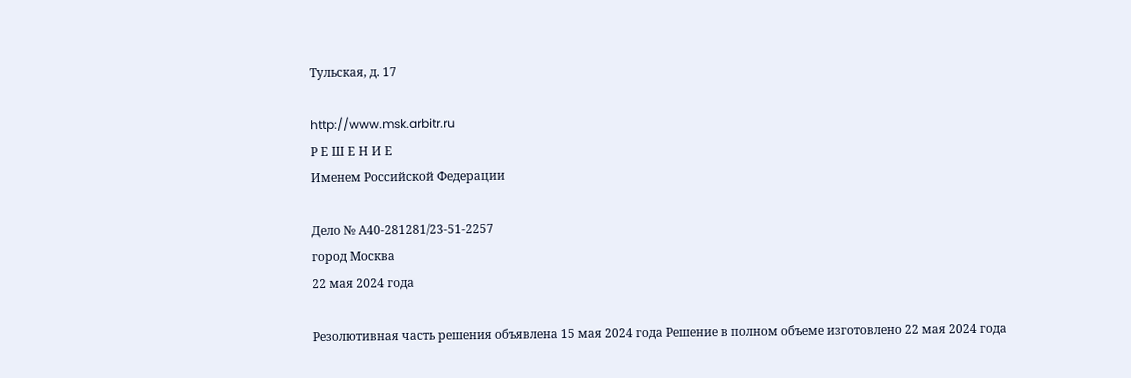Тульская, д. 17

http://www.msk.arbitr.ru
Р Е Ш Е Н И Е
Именем Российской Федерации

Дело № А40-281281/23-51-2257
город Москва
22 мая 2024 года

Резолютивная часть решения объявлена 15 мая 2024 года Решение в полном объеме изготовлено 22 мая 2024 года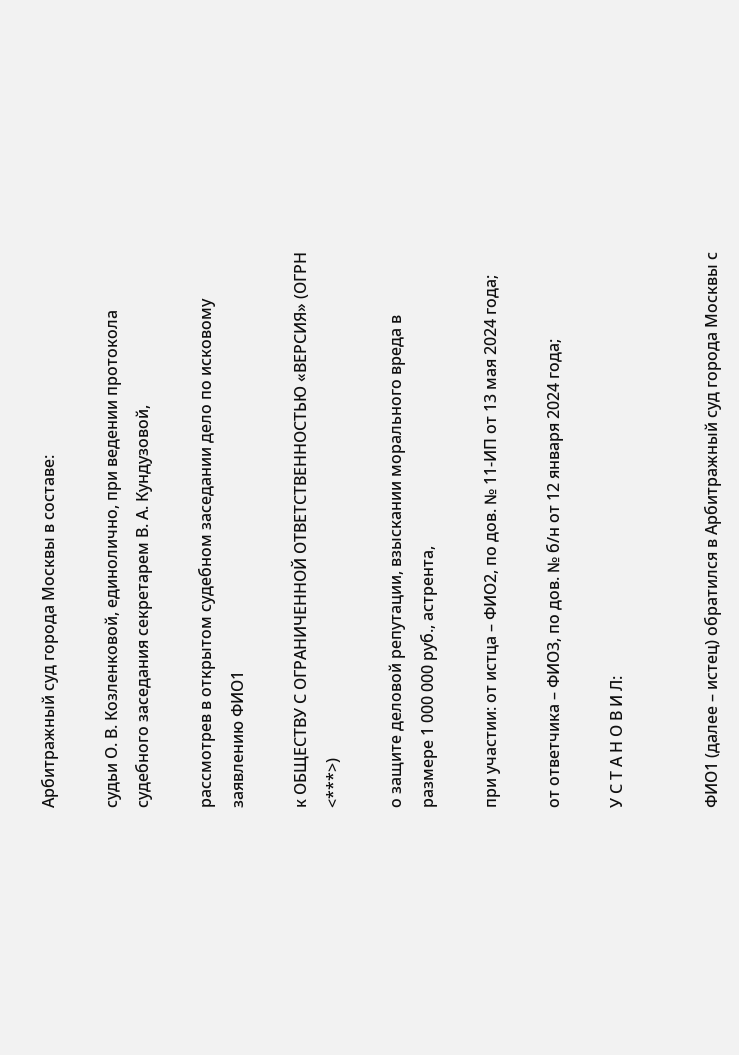Арбитражный суд города Москвы в составе:

судьи О. В. Козленковой, единолично, при ведении протокола судебного заседания секретарем В. А. Кундузовой,

рассмотрев в открытом судебном заседании дело по исковому заявлению ФИО1

к ОБЩЕСТВУ С ОГРАНИЧЕННОЙ ОТВЕТСТВЕННОСТЬЮ «ВЕРСИЯ» (ОГРН <***>)

о защите деловой репутации, взыскании морального вреда в размере 1 000 000 руб., астрента,

при участии: от истца – ФИО2, по дов. № 11-ИП от 13 мая 2024 года;

от ответчика – ФИО3, по дов. № б/н от 12 января 2024 года;

У С Т А Н О В И Л:


ФИО1 (далее – истец) обратился в Арбитражный суд города Москвы с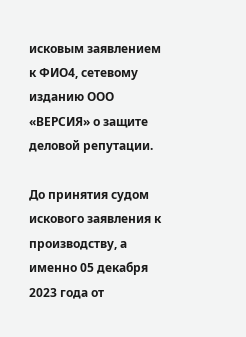исковым заявлением к ФИО4, сетевому изданию ООО «ВЕРСИЯ» о защите деловой репутации.

До принятия судом искового заявления к производству, а именно 05 декабря 2023 года от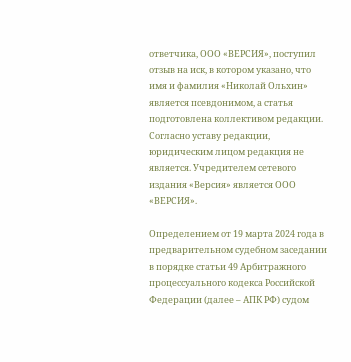ответчика, ООО «ВЕРСИЯ», поступил отзыв на иск, в котором указано, что имя и фамилия «Николай Ольхин» является псевдонимом, а статья подготовлена коллективом редакции. Согласно уставу редакции, юридическим лицом редакция не является. Учредителем сетевого издания «Версия» является ООО «ВЕРСИЯ».

Определением от 19 марта 2024 года в предварительном судебном заседании в порядке статьи 49 Арбитражного процессуального кодекса Российской Федерации (далее – АПК РФ) судом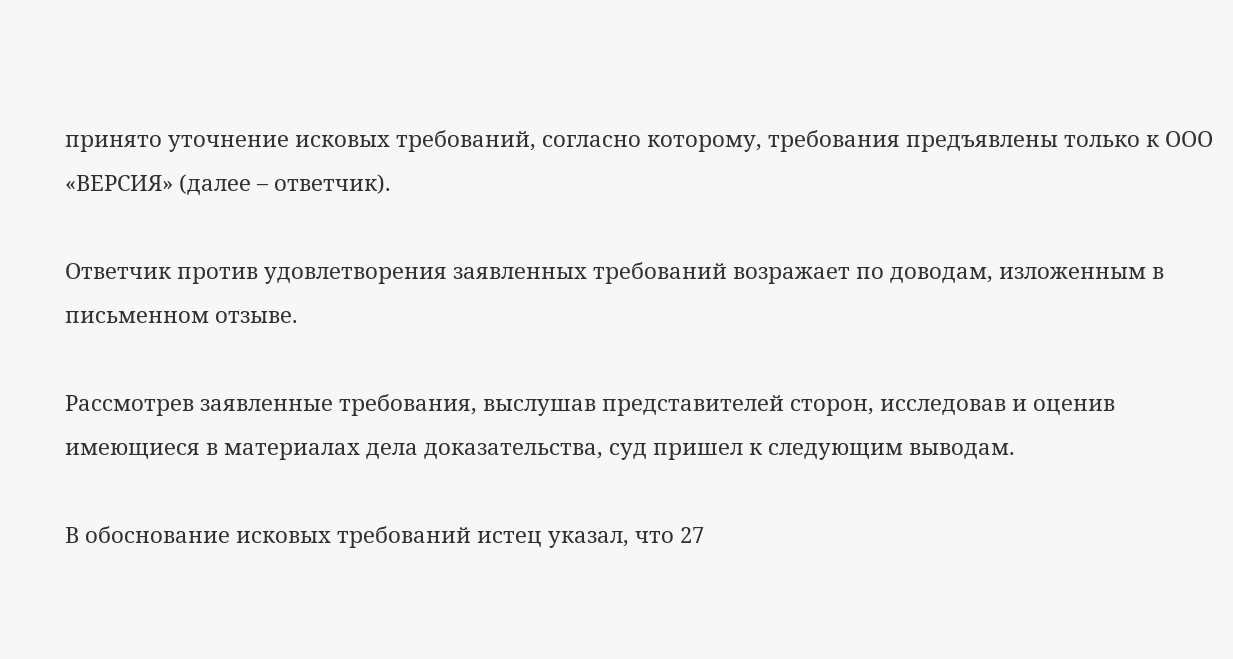принято уточнение исковых требований, согласно которому, требования предъявлены только к ООО «ВЕРСИЯ» (далее – ответчик).

Ответчик против удовлетворения заявленных требований возражает по доводам, изложенным в письменном отзыве.

Рассмотрев заявленные требования, выслушав представителей сторон, исследовав и оценив имеющиеся в материалах дела доказательства, суд пришел к следующим выводам.

В обоснование исковых требований истец указал, что 27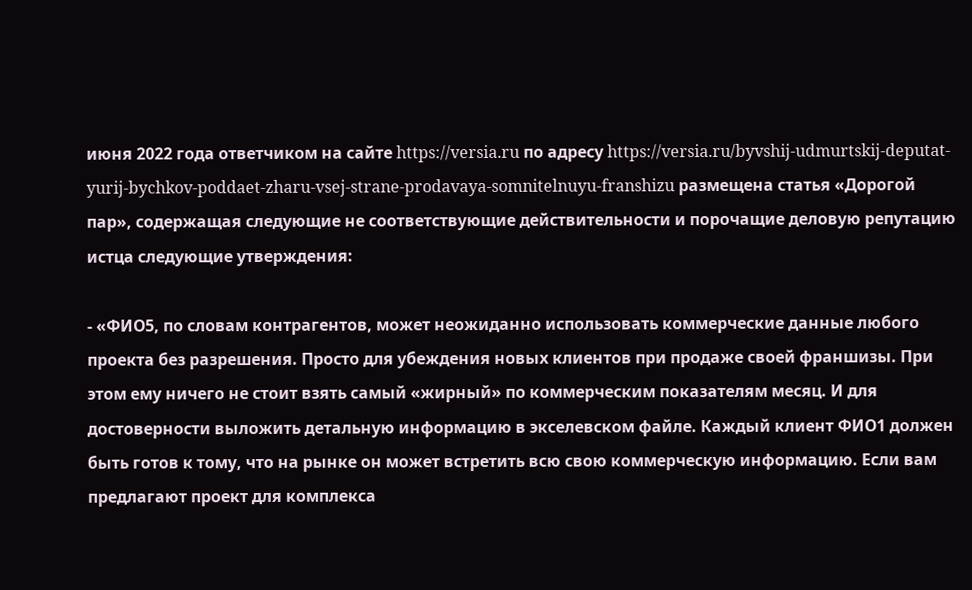июня 2022 года ответчиком на сайте https://versia.ru по адресу https://versia.ru/byvshij-udmurtskij-deputat- yurij-bychkov-poddaet-zharu-vsej-strane-prodavaya-somnitelnuyu-franshizu размещена статья «Дорогой пар», содержащая следующие не соответствующие действительности и порочащие деловую репутацию истца следующие утверждения:

- «ФИО5, по словам контрагентов, может неожиданно использовать коммерческие данные любого проекта без разрешения. Просто для убеждения новых клиентов при продаже своей франшизы. При этом ему ничего не стоит взять самый «жирный» по коммерческим показателям месяц. И для достоверности выложить детальную информацию в экселевском файле. Каждый клиент ФИО1 должен быть готов к тому, что на рынке он может встретить всю свою коммерческую информацию. Если вам предлагают проект для комплекса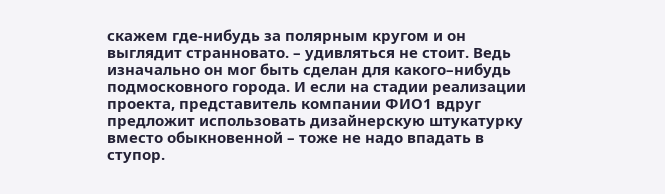скажем где-нибудь за полярным кругом и он выглядит странновато. – удивляться не стоит. Ведь изначально он мог быть сделан для какого–нибудь подмосковного города. И если на стадии реализации проекта, представитель компании ФИО1 вдруг предложит использовать дизайнерскую штукатурку вместо обыкновенной – тоже не надо впадать в ступор.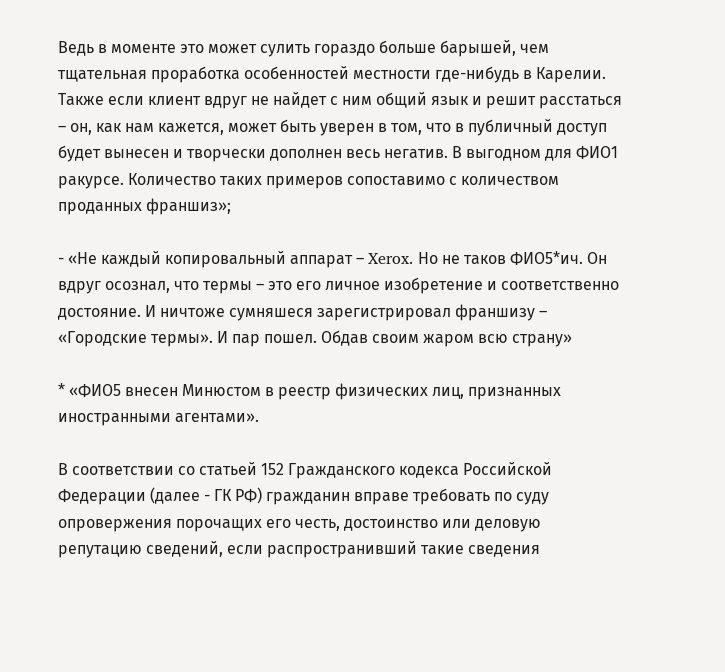Ведь в моменте это может сулить гораздо больше барышей, чем тщательная проработка особенностей местности где-нибудь в Карелии. Также если клиент вдруг не найдет с ним общий язык и решит расстаться – он, как нам кажется, может быть уверен в том, что в публичный доступ будет вынесен и творчески дополнен весь негатив. В выгодном для ФИО1 ракурсе. Количество таких примеров сопоставимо с количеством проданных франшиз»;

- «Не каждый копировальный аппарат – Xerox. Но не таков ФИО5*ич. Он вдруг осознал, что термы – это его личное изобретение и соответственно достояние. И ничтоже сумняшеся зарегистрировал франшизу – «Городские термы». И пар пошел. Обдав своим жаром всю страну»

* «ФИО5 внесен Минюстом в реестр физических лиц, признанных иностранными агентами».

В соответствии со статьей 152 Гражданского кодекса Российской Федерации (далее - ГК РФ) гражданин вправе требовать по суду опровержения порочащих его честь, достоинство или деловую репутацию сведений, если распространивший такие сведения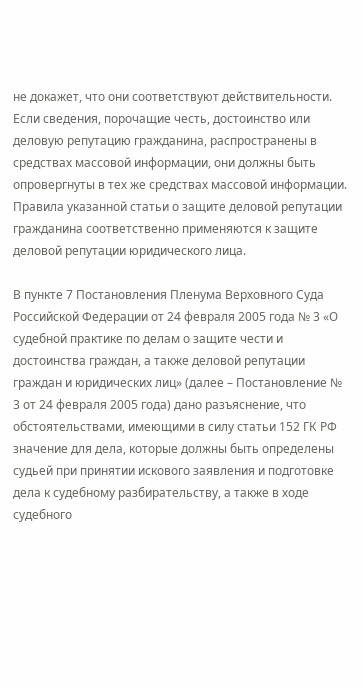не докажет, что они соответствуют действительности. Если сведения, порочащие честь, достоинство или деловую репутацию гражданина, распространены в средствах массовой информации, они должны быть опровергнуты в тех же средствах массовой информации. Правила указанной статьи о защите деловой репутации гражданина соответственно применяются к защите деловой репутации юридического лица.

В пункте 7 Постановления Пленума Верховного Суда Российской Федерации от 24 февраля 2005 года № 3 «О судебной практике по делам о защите чести и достоинства граждан, а также деловой репутации граждан и юридических лиц» (далее – Постановление № 3 от 24 февраля 2005 года) дано разъяснение, что обстоятельствами, имеющими в силу статьи 152 ГК РФ значение для дела, которые должны быть определены судьей при принятии искового заявления и подготовке дела к судебному разбирательству, а также в ходе судебного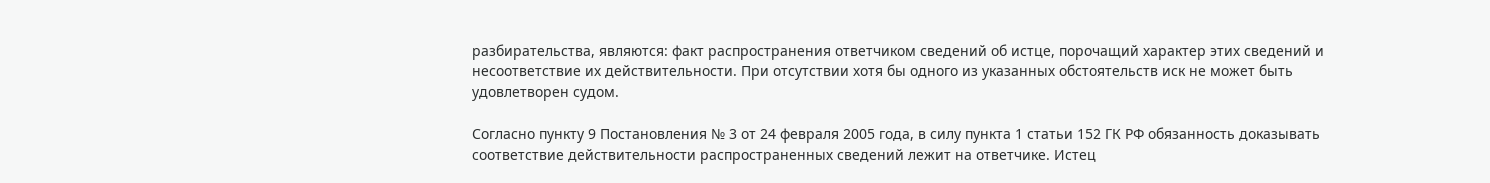разбирательства, являются: факт распространения ответчиком сведений об истце, порочащий характер этих сведений и несоответствие их действительности. При отсутствии хотя бы одного из указанных обстоятельств иск не может быть удовлетворен судом.

Согласно пункту 9 Постановления № 3 от 24 февраля 2005 года, в силу пункта 1 статьи 152 ГК РФ обязанность доказывать соответствие действительности распространенных сведений лежит на ответчике. Истец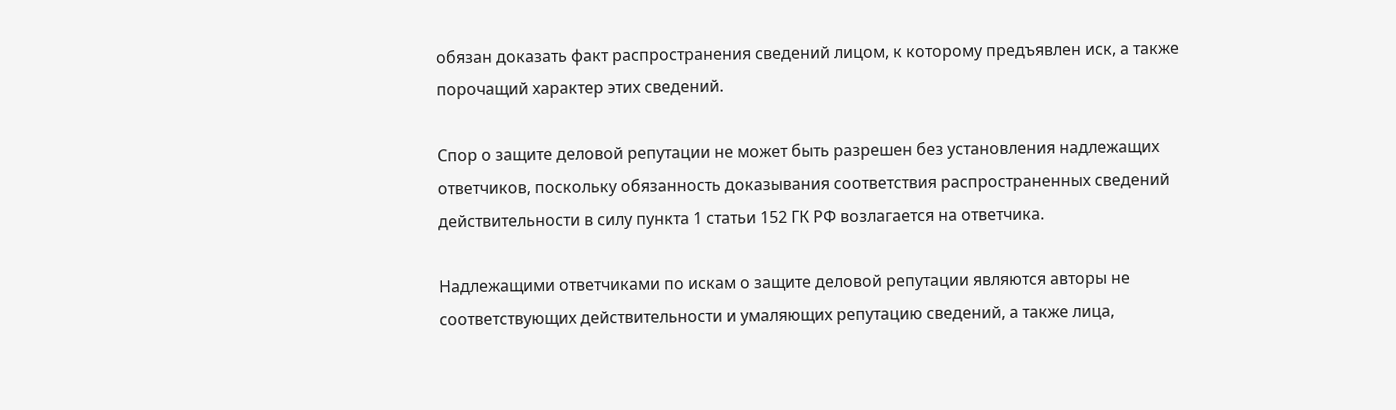обязан доказать факт распространения сведений лицом, к которому предъявлен иск, а также порочащий характер этих сведений.

Спор о защите деловой репутации не может быть разрешен без установления надлежащих ответчиков, поскольку обязанность доказывания соответствия распространенных сведений действительности в силу пункта 1 статьи 152 ГК РФ возлагается на ответчика.

Надлежащими ответчиками по искам о защите деловой репутации являются авторы не соответствующих действительности и умаляющих репутацию сведений, а также лица,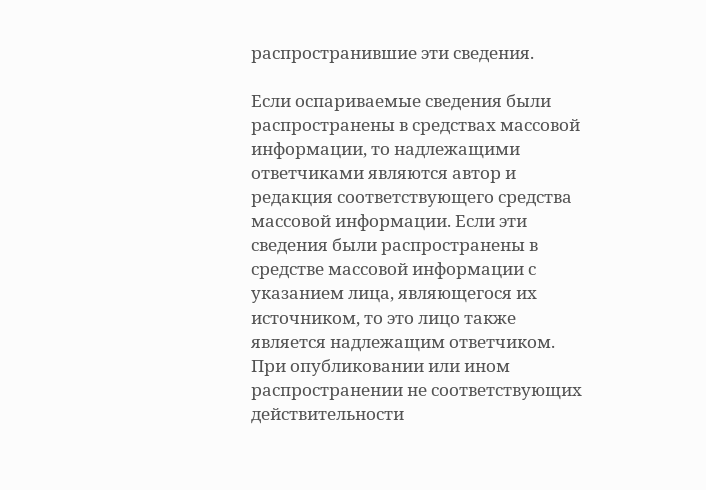распространившие эти сведения.

Если оспариваемые сведения были распространены в средствах массовой информации, то надлежащими ответчиками являются автор и редакция соответствующего средства массовой информации. Если эти сведения были распространены в средстве массовой информации с указанием лица, являющегося их источником, то это лицо также является надлежащим ответчиком. При опубликовании или ином распространении не соответствующих действительности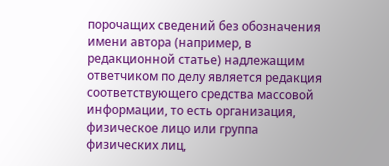порочащих сведений без обозначения имени автора (например, в редакционной статье) надлежащим ответчиком по делу является редакция соответствующего средства массовой информации, то есть организация, физическое лицо или группа физических лиц,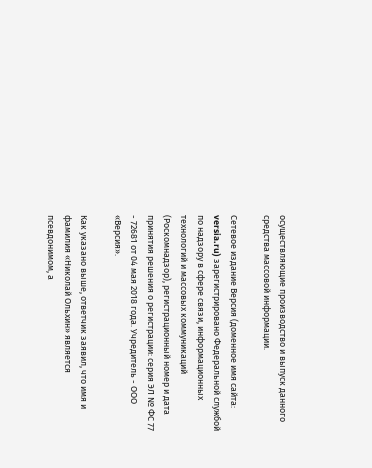осуществляющие производство и выпуск данного средства массовой информации.

Сетевое издание Версия (доменное имя сайта: versia.ru) зарегистрировано Федеральной службой по надзору в сфере связи, информационных технологий и массовых коммуникаций (Роскомнадзор), регистрационный номер и дата принятия решения о регистрации: серия ЭЛ № ФС 77 - 72681 от 04 мая 2018 года. Учредитель - ООО «Версия».

Как указано выше, ответчик заявил, что имя и фамилия «Николай Ольхин» является псевдонимом, а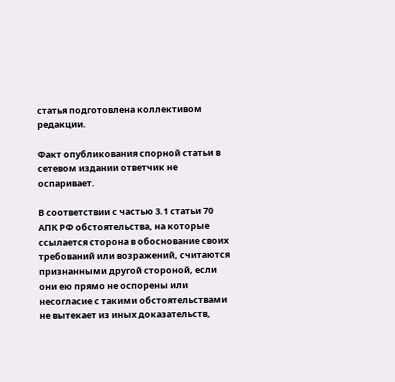статья подготовлена коллективом редакции.

Факт опубликования спорной статьи в сетевом издании ответчик не оспаривает.

В соответствии с частью 3.1 статьи 70 АПК РФ обстоятельства, на которые ссылается сторона в обоснование своих требований или возражений, считаются признанными другой стороной, если они ею прямо не оспорены или несогласие с такими обстоятельствами не вытекает из иных доказательств,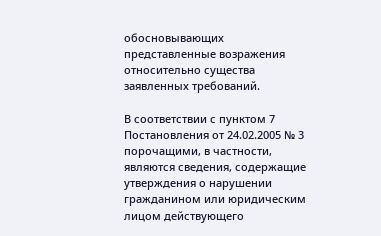обосновывающих представленные возражения относительно существа заявленных требований.

В соответствии с пунктом 7 Постановления от 24.02.2005 № 3 порочащими, в частности, являются сведения, содержащие утверждения о нарушении гражданином или юридическим лицом действующего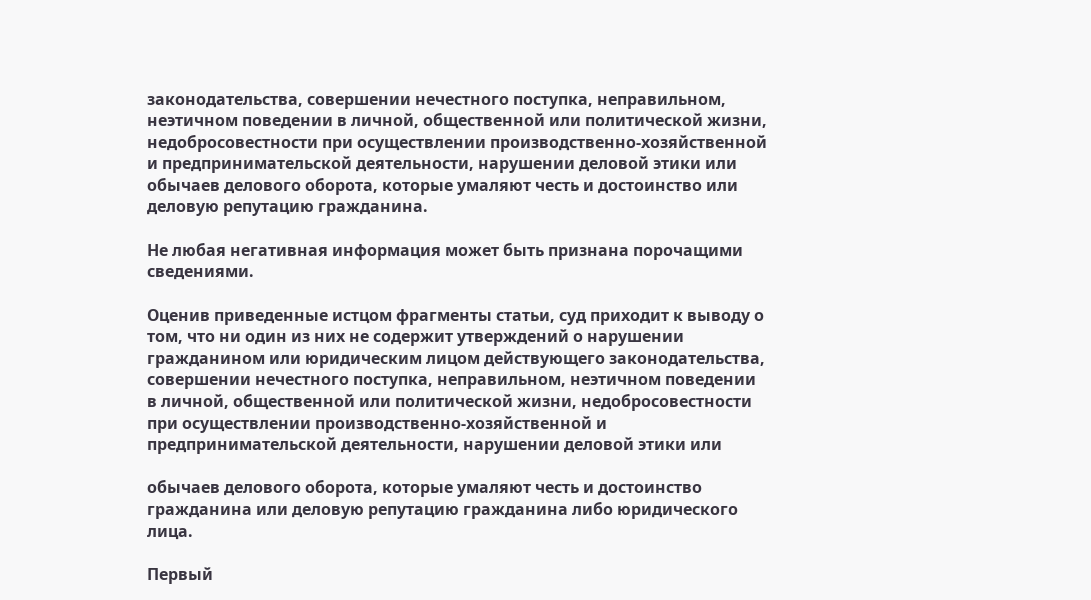законодательства, совершении нечестного поступка, неправильном, неэтичном поведении в личной, общественной или политической жизни, недобросовестности при осуществлении производственно-хозяйственной и предпринимательской деятельности, нарушении деловой этики или обычаев делового оборота, которые умаляют честь и достоинство или деловую репутацию гражданина.

Не любая негативная информация может быть признана порочащими сведениями.

Оценив приведенные истцом фрагменты статьи, суд приходит к выводу о том, что ни один из них не содержит утверждений о нарушении гражданином или юридическим лицом действующего законодательства, совершении нечестного поступка, неправильном, неэтичном поведении в личной, общественной или политической жизни, недобросовестности при осуществлении производственно-хозяйственной и предпринимательской деятельности, нарушении деловой этики или

обычаев делового оборота, которые умаляют честь и достоинство гражданина или деловую репутацию гражданина либо юридического лица.

Первый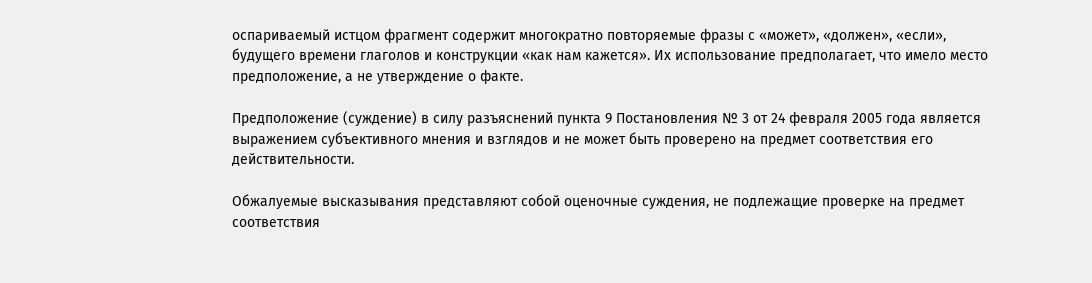оспариваемый истцом фрагмент содержит многократно повторяемые фразы с «может», «должен», «если», будущего времени глаголов и конструкции «как нам кажется». Их использование предполагает, что имело место предположение, а не утверждение о факте.

Предположение (суждение) в силу разъяснений пункта 9 Постановления № 3 от 24 февраля 2005 года является выражением субъективного мнения и взглядов и не может быть проверено на предмет соответствия его действительности.

Обжалуемые высказывания представляют собой оценочные суждения, не подлежащие проверке на предмет соответствия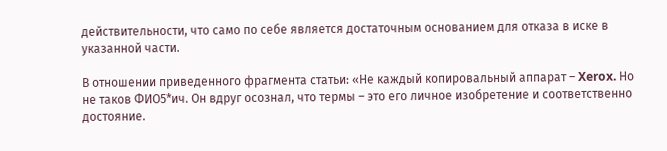действительности, что само по себе является достаточным основанием для отказа в иске в указанной части.

В отношении приведенного фрагмента статьи: «Не каждый копировальный аппарат – Xerox. Но не таков ФИО5*ич. Он вдруг осознал, что термы – это его личное изобретение и соответственно достояние.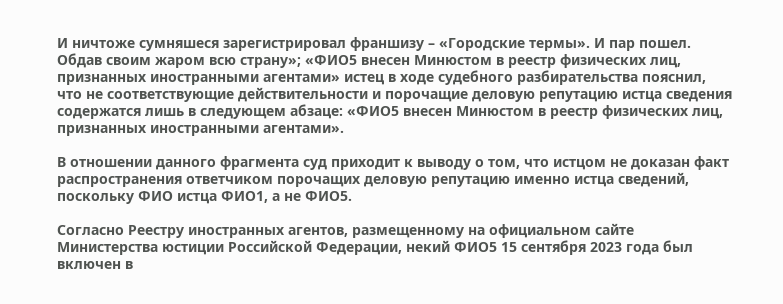И ничтоже сумняшеся зарегистрировал франшизу – «Городские термы». И пар пошел. Обдав своим жаром всю страну»; «ФИО5 внесен Минюстом в реестр физических лиц, признанных иностранными агентами» истец в ходе судебного разбирательства пояснил, что не соответствующие действительности и порочащие деловую репутацию истца сведения содержатся лишь в следующем абзаце: «ФИО5 внесен Минюстом в реестр физических лиц, признанных иностранными агентами».

В отношении данного фрагмента суд приходит к выводу о том, что истцом не доказан факт распространения ответчиком порочащих деловую репутацию именно истца сведений, поскольку ФИО истца ФИО1, а не ФИО5.

Согласно Реестру иностранных агентов, размещенному на официальном сайте Министерства юстиции Российской Федерации, некий ФИО5 15 сентября 2023 года был включен в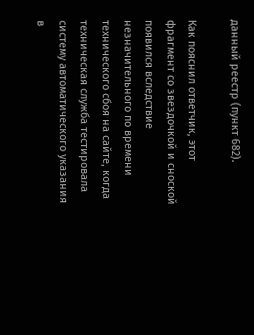данный реестр (пункт 682).

Как пояснил ответчик, этот фрагмент со звездочкой и сноской появился вследствие незначительного по времени технического сбоя на сайте, когда техническая служба тестировала систему автоматического указания в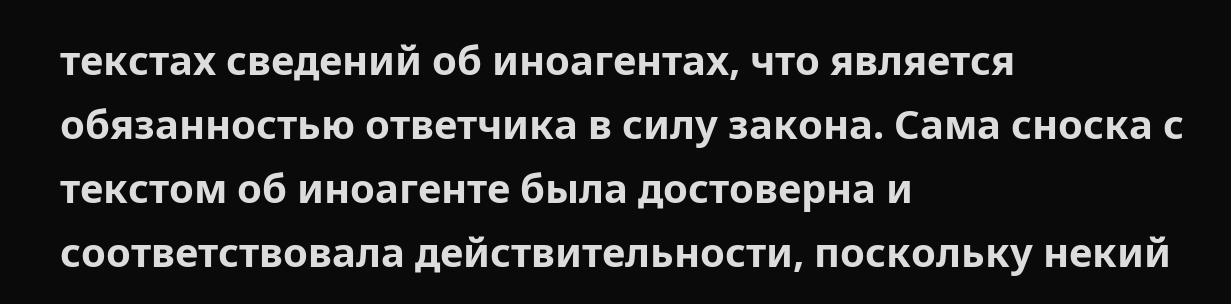текстах сведений об иноагентах, что является обязанностью ответчика в силу закона. Сама сноска с текстом об иноагенте была достоверна и соответствовала действительности, поскольку некий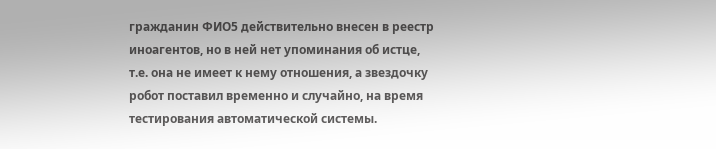гражданин ФИО5 действительно внесен в реестр иноагентов, но в ней нет упоминания об истце, т.е. она не имеет к нему отношения, а звездочку робот поставил временно и случайно, на время тестирования автоматической системы.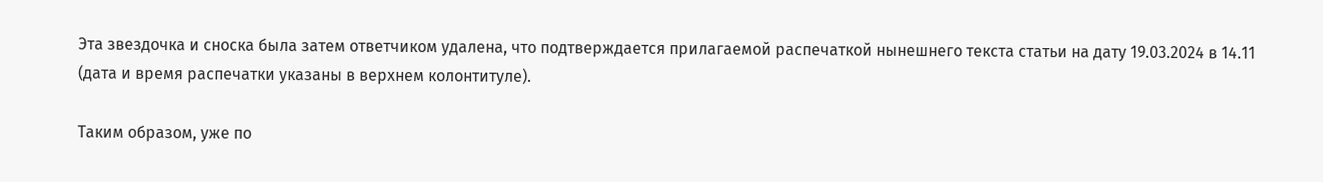Эта звездочка и сноска была затем ответчиком удалена, что подтверждается прилагаемой распечаткой нынешнего текста статьи на дату 19.03.2024 в 14.11 (дата и время распечатки указаны в верхнем колонтитуле).

Таким образом, уже по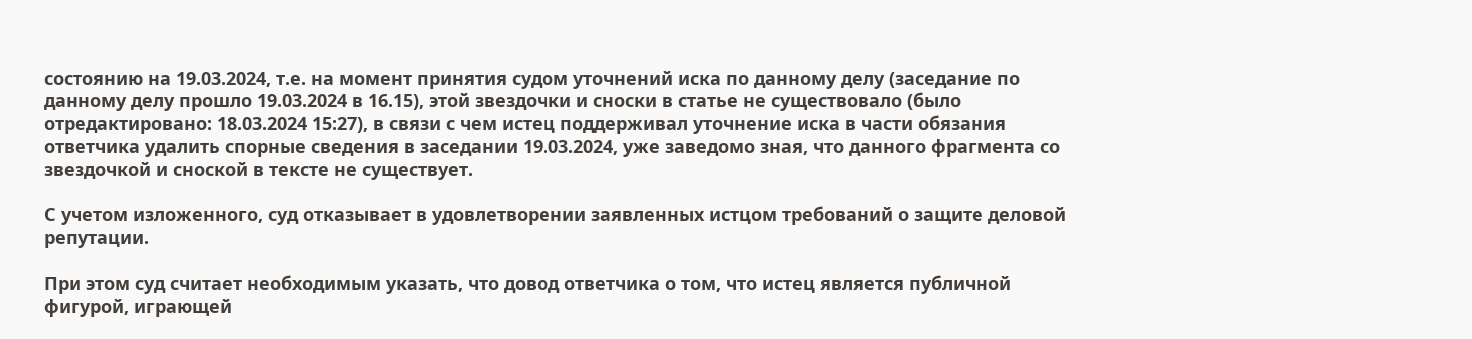состоянию на 19.03.2024, т.е. на момент принятия судом уточнений иска по данному делу (заседание по данному делу прошло 19.03.2024 в 16.15), этой звездочки и сноски в статье не существовало (было отредактировано: 18.03.2024 15:27), в связи с чем истец поддерживал уточнение иска в части обязания ответчика удалить спорные сведения в заседании 19.03.2024, уже заведомо зная, что данного фрагмента со звездочкой и сноской в тексте не существует.

С учетом изложенного, суд отказывает в удовлетворении заявленных истцом требований о защите деловой репутации.

При этом суд считает необходимым указать, что довод ответчика о том, что истец является публичной фигурой, играющей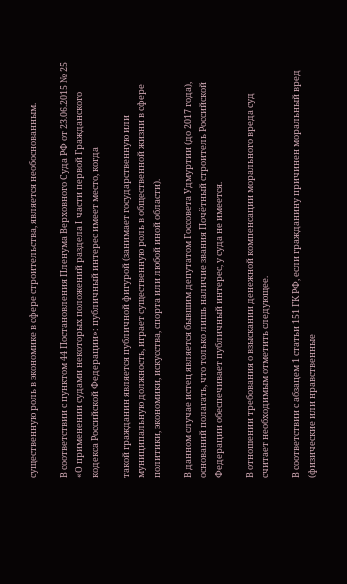существенную роль в экономике в сфере строительства, является необоснованным.

В соответствии с пунктом 44 Постановления Пленума Верховного Суда РФ от 23.06.2015 № 25 «О применении судами некоторых положений раздела I части первой Гражданского кодекса Российской Федерации»: публичный интерес имеет место, когда

такой гражданин является публичной фигурой (занимает государственную или муниципальную должность, играет существенную роль в общественной жизни в сфере политики, экономики, искусства, спорта или любой иной области).

В данном случае истец является бывшим депутатом Госсовета Удмуртии (до 2017 года), оснований полагать, что только лишь наличие звания Почётный строитель Российской Федерации обеспечивает публичный интерес, у суда не имеется.

В отношении требования о взыскании денежной компенсации морального вреда суд считает необходимым отметить следующее.

В соответствии с абзацем 1 статьи 151 ГК РФ, если гражданину причинен моральный вред (физические или нравственные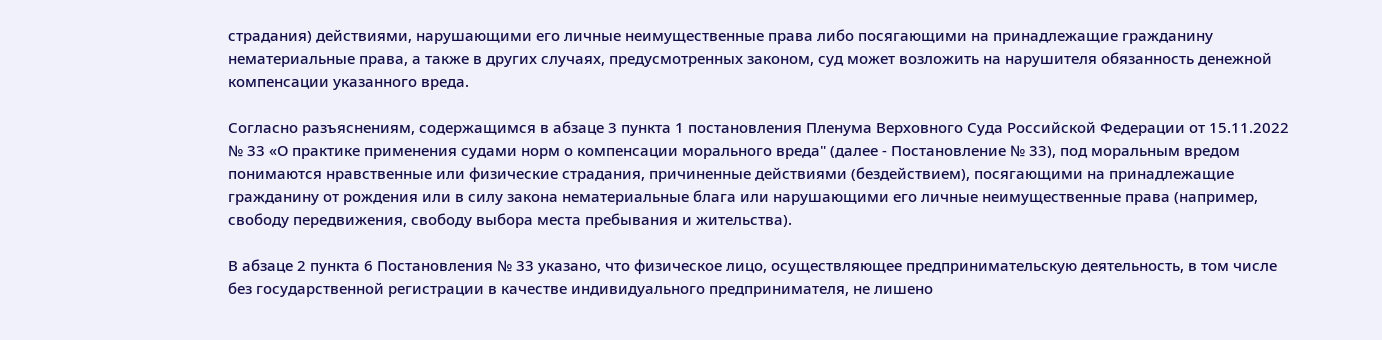страдания) действиями, нарушающими его личные неимущественные права либо посягающими на принадлежащие гражданину нематериальные права, а также в других случаях, предусмотренных законом, суд может возложить на нарушителя обязанность денежной компенсации указанного вреда.

Согласно разъяснениям, содержащимся в абзаце 3 пункта 1 постановления Пленума Верховного Суда Российской Федерации от 15.11.2022 № 33 «О практике применения судами норм о компенсации морального вреда" (далее - Постановление № 33), под моральным вредом понимаются нравственные или физические страдания, причиненные действиями (бездействием), посягающими на принадлежащие гражданину от рождения или в силу закона нематериальные блага или нарушающими его личные неимущественные права (например, свободу передвижения, свободу выбора места пребывания и жительства).

В абзаце 2 пункта 6 Постановления № 33 указано, что физическое лицо, осуществляющее предпринимательскую деятельность, в том числе без государственной регистрации в качестве индивидуального предпринимателя, не лишено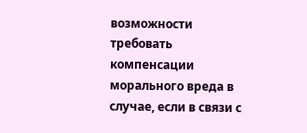возможности требовать компенсации морального вреда в случае, если в связи с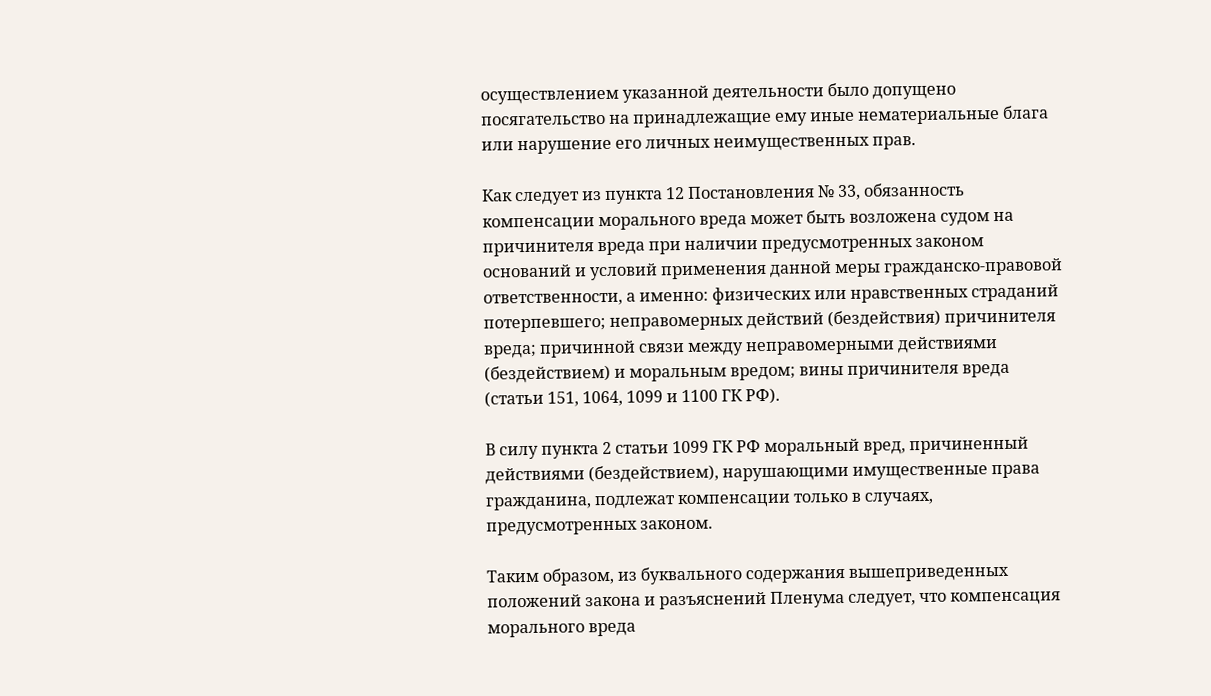осуществлением указанной деятельности было допущено посягательство на принадлежащие ему иные нематериальные блага или нарушение его личных неимущественных прав.

Как следует из пункта 12 Постановления № 33, обязанность компенсации морального вреда может быть возложена судом на причинителя вреда при наличии предусмотренных законом оснований и условий применения данной меры гражданско-правовой ответственности, а именно: физических или нравственных страданий потерпевшего; неправомерных действий (бездействия) причинителя вреда; причинной связи между неправомерными действиями (бездействием) и моральным вредом; вины причинителя вреда (статьи 151, 1064, 1099 и 1100 ГК РФ).

В силу пункта 2 статьи 1099 ГК РФ моральный вред, причиненный действиями (бездействием), нарушающими имущественные права гражданина, подлежат компенсации только в случаях, предусмотренных законом.

Таким образом, из буквального содержания вышеприведенных положений закона и разъяснений Пленума следует, что компенсация морального вреда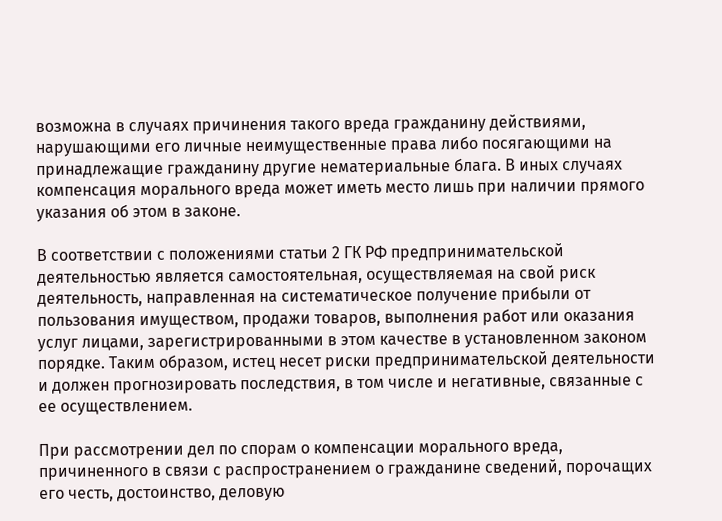возможна в случаях причинения такого вреда гражданину действиями, нарушающими его личные неимущественные права либо посягающими на принадлежащие гражданину другие нематериальные блага. В иных случаях компенсация морального вреда может иметь место лишь при наличии прямого указания об этом в законе.

В соответствии с положениями статьи 2 ГК РФ предпринимательской деятельностью является самостоятельная, осуществляемая на свой риск деятельность, направленная на систематическое получение прибыли от пользования имуществом, продажи товаров, выполнения работ или оказания услуг лицами, зарегистрированными в этом качестве в установленном законом порядке. Таким образом, истец несет риски предпринимательской деятельности и должен прогнозировать последствия, в том числе и негативные, связанные с ее осуществлением.

При рассмотрении дел по спорам о компенсации морального вреда, причиненного в связи с распространением о гражданине сведений, порочащих его честь, достоинство, деловую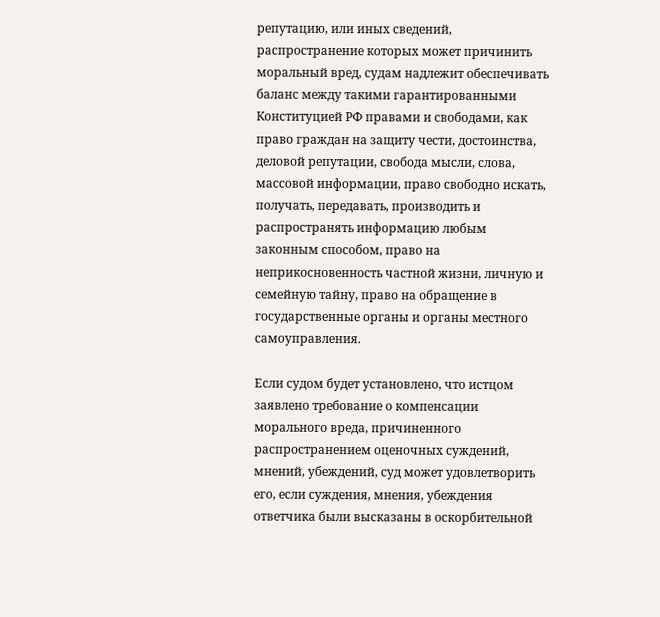репутацию, или иных сведений, распространение которых может причинить моральный вред, судам надлежит обеспечивать баланс между такими гарантированными Конституцией РФ правами и свободами, как право граждан на защиту чести, достоинства, деловой репутации, свобода мысли, слова, массовой информации, право свободно искать, получать, передавать, производить и распространять информацию любым законным способом, право на неприкосновенность частной жизни, личную и семейную тайну, право на обращение в государственные органы и органы местного самоуправления.

Если судом будет установлено, что истцом заявлено требование о компенсации морального вреда, причиненного распространением оценочных суждений, мнений, убеждений, суд может удовлетворить его, если суждения, мнения, убеждения ответчика были высказаны в оскорбительной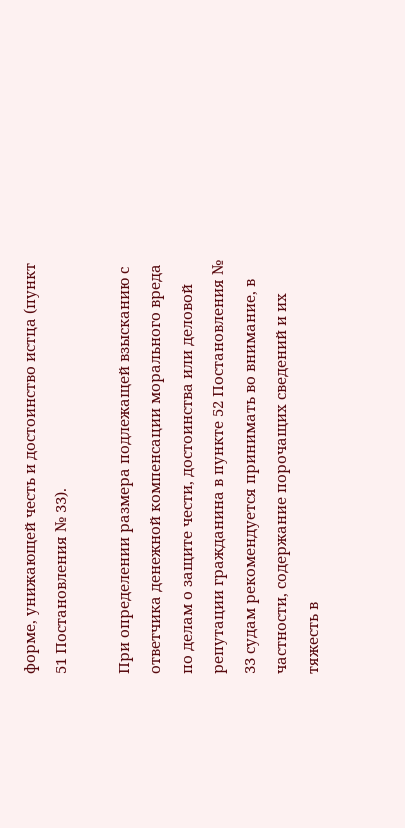форме, унижающей честь и достоинство истца (пункт 51 Постановления № 33).

При определении размера подлежащей взысканию с ответчика денежной компенсации морального вреда по делам о защите чести, достоинства или деловой репутации гражданина в пункте 52 Постановления № 33 судам рекомендуется принимать во внимание, в частности, содержание порочащих сведений и их тяжесть в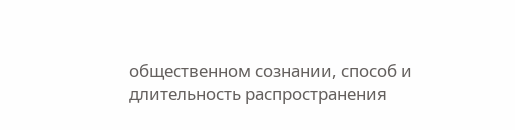общественном сознании, способ и длительность распространения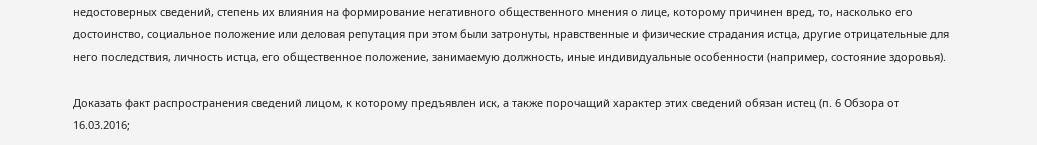недостоверных сведений, степень их влияния на формирование негативного общественного мнения о лице, которому причинен вред, то, насколько его достоинство, социальное положение или деловая репутация при этом были затронуты, нравственные и физические страдания истца, другие отрицательные для него последствия, личность истца, его общественное положение, занимаемую должность, иные индивидуальные особенности (например, состояние здоровья).

Доказать факт распространения сведений лицом, к которому предъявлен иск, а также порочащий характер этих сведений обязан истец (п. 6 Обзора от 16.03.2016;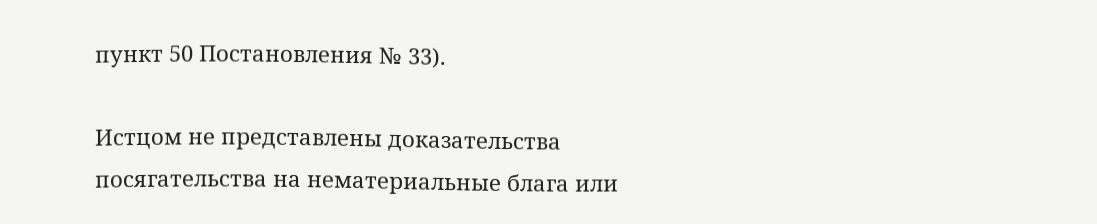пункт 50 Постановления № 33).

Истцом не представлены доказательства посягательства на нематериальные блага или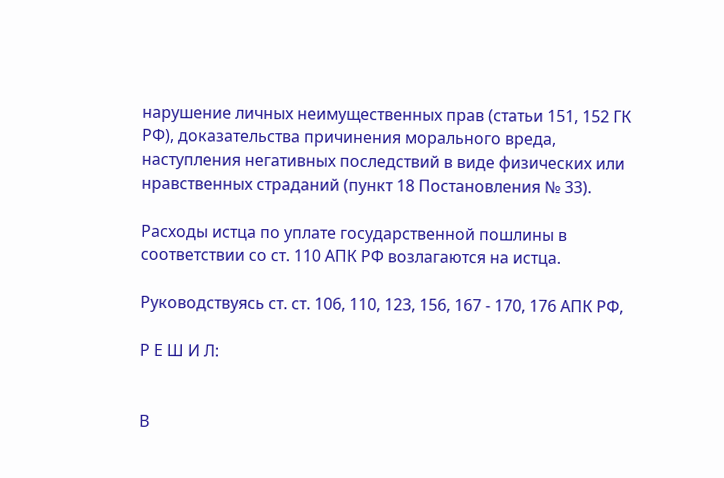нарушение личных неимущественных прав (статьи 151, 152 ГК РФ), доказательства причинения морального вреда, наступления негативных последствий в виде физических или нравственных страданий (пункт 18 Постановления № 33).

Расходы истца по уплате государственной пошлины в соответствии со ст. 110 АПК РФ возлагаются на истца.

Руководствуясь ст. ст. 106, 110, 123, 156, 167 - 170, 176 АПК РФ,

Р Е Ш И Л:


В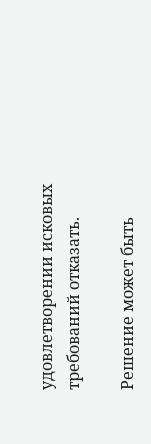удовлетворении исковых требований отказать.

Решение может быть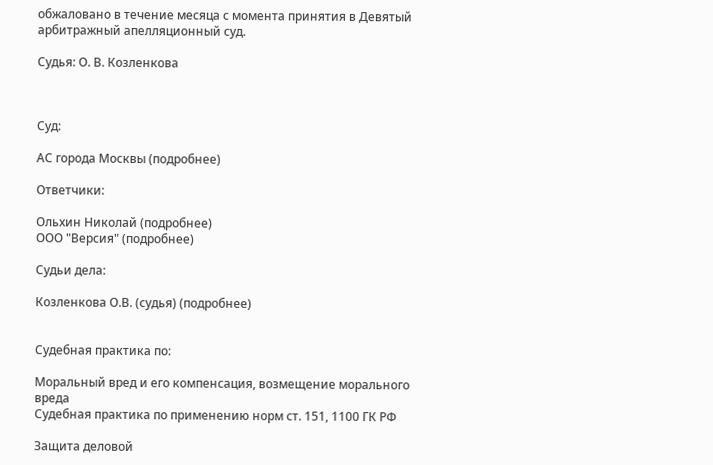обжаловано в течение месяца с момента принятия в Девятый арбитражный апелляционный суд.

Судья: О. В. Козленкова



Суд:

АС города Москвы (подробнее)

Ответчики:

Ольхин Николай (подробнее)
ООО "Версия" (подробнее)

Судьи дела:

Козленкова О.В. (судья) (подробнее)


Судебная практика по:

Моральный вред и его компенсация, возмещение морального вреда
Судебная практика по применению норм ст. 151, 1100 ГК РФ

Защита деловой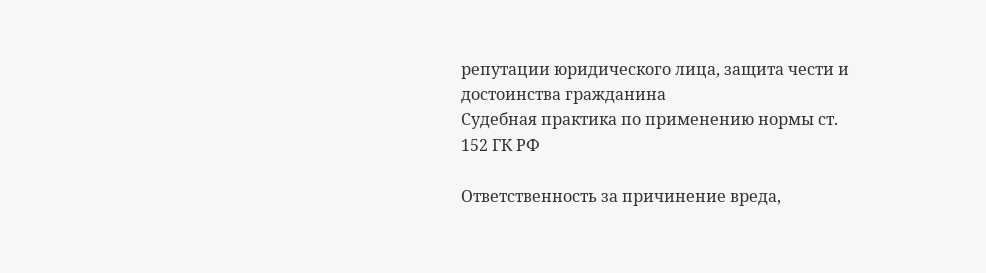репутации юридического лица, защита чести и достоинства гражданина
Судебная практика по применению нормы ст. 152 ГК РФ

Ответственность за причинение вреда,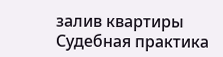залив квартиры
Судебная практика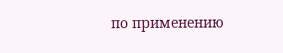по применению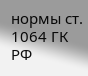нормы ст. 1064 ГК РФ